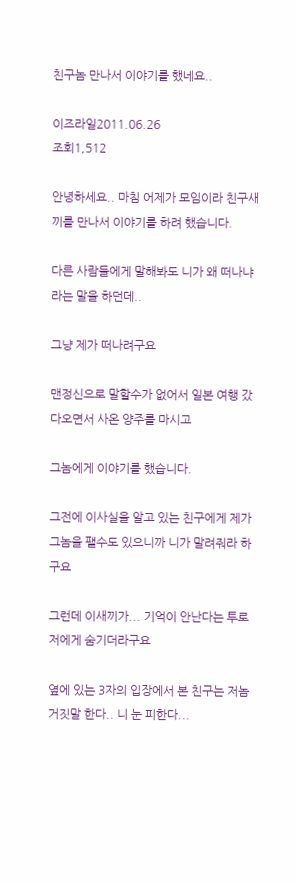친구놈 만나서 이야기를 했네요..

이즈라일2011.06.26
조회1,512

안녕하세요.. 마침 어제가 모임이라 친구새끼를 만나서 이야기를 하려 했습니다.

다른 사람들에게 말해봐도 니가 왜 떠나냐라는 말을 하던데..

그냥 제가 떠나려구요

맨정신으로 말할수가 없어서 일본 여행 갔다오면서 사온 양주를 마시고

그놈에게 이야기를 했습니다.

그전에 이사실을 알고 있는 친구에게 제가 그놈을 팰수도 있으니까 니가 말려줘라 하구요

그런데 이새끼가... 기억이 안난다는 투로 저에게 숨기더라구요

옆에 있는 3자의 입장에서 본 친구는 저놈 거짓말 한다.. 니 눈 피한다...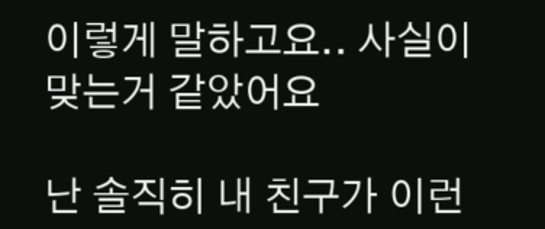이렇게 말하고요.. 사실이 맞는거 같았어요

난 솔직히 내 친구가 이런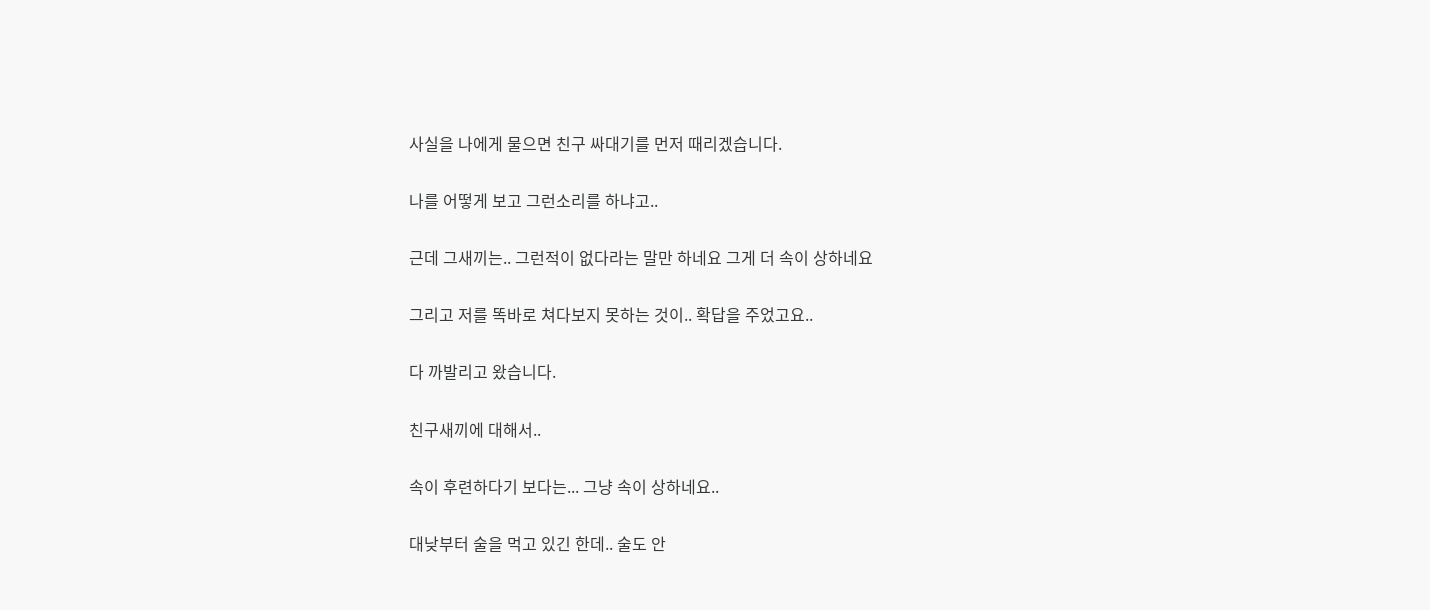사실을 나에게 물으면 친구 싸대기를 먼저 때리겠습니다.

나를 어떻게 보고 그런소리를 하냐고..

근데 그새끼는.. 그런적이 없다라는 말만 하네요 그게 더 속이 상하네요

그리고 저를 똑바로 쳐다보지 못하는 것이.. 확답을 주었고요..

다 까발리고 왔습니다.

친구새끼에 대해서..

속이 후련하다기 보다는... 그냥 속이 상하네요..

대낮부터 술을 먹고 있긴 한데.. 술도 안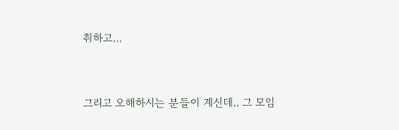취하고...



그리고 오해하시는 분들이 계신데.. 그 모임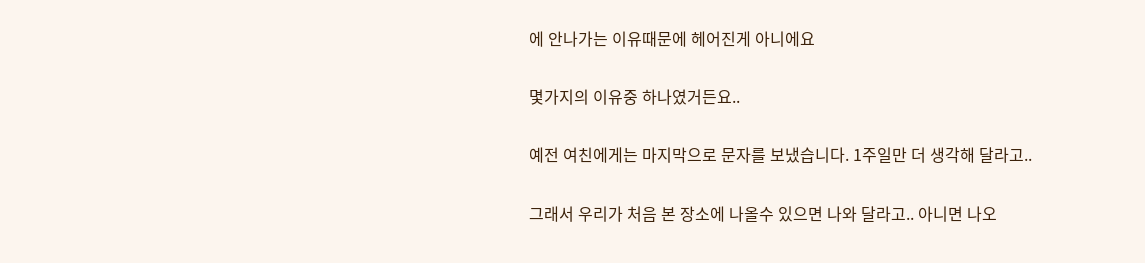에 안나가는 이유때문에 헤어진게 아니에요

몇가지의 이유중 하나였거든요..

예전 여친에게는 마지막으로 문자를 보냈습니다. 1주일만 더 생각해 달라고..

그래서 우리가 처음 본 장소에 나올수 있으면 나와 달라고.. 아니면 나오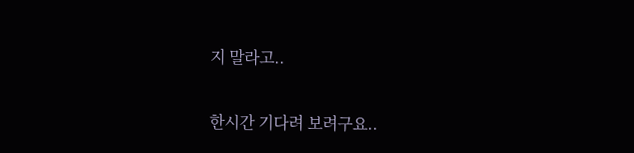지 말라고..

한시간 기다려 보려구요..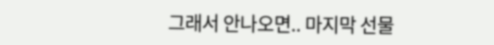그래서 안나오면.. 마지막 선물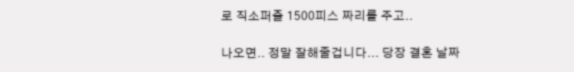로 직소퍼즐 1500피스 짜리를 주고..

나오면.. 정말 잘해줄겁니다... 당장 결혼 날짜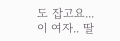도 잡고요... 이 여자.. 딸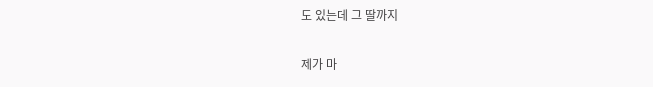도 있는데 그 딸까지

제가 마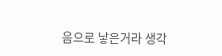음으로 낳은거라 생각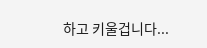하고 키울겁니다...